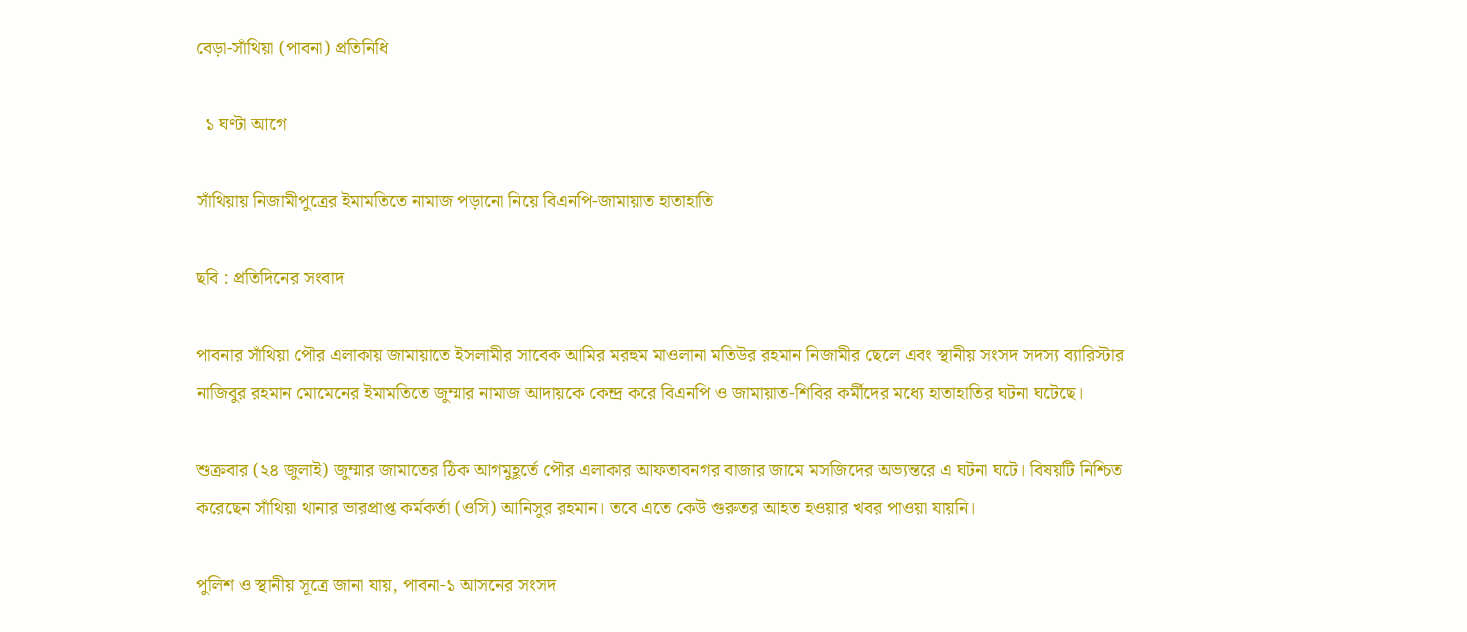বেড়া-সাঁথিয়া (পাবনা) প্রতিনিধি

  ১ ঘণ্টা আগে

সাঁথিয়ায় নিজামীপুত্রের ইমামতিতে নামাজ পড়ানো নিয়ে বিএনপি-জামায়াত হাতাহাতি

ছবি : প্রতিদিনের সংবাদ

পাবনার সাঁথিয়া পৌর এলাকায় জামায়াতে ইসলামীর সাবেক আমির মরহুম মাওলানা মতিউর রহমান নিজামীর ছেলে এবং স্থানীয় সংসদ সদস্য ব্যারিস্টার নাজিবুর রহমান মোমেনের ইমামতিতে জুম্মার নামাজ আদায়কে কেন্দ্র করে বিএনপি ও জামায়াত-শিবির কর্মীদের মধ্যে হাতাহাতির ঘটনা ঘটেছে।

শুক্রবার (২৪ জুলাই) জুম্মার জামাতের ঠিক আগমুহূর্তে পৌর এলাকার আফতাবনগর বাজার জামে মসজিদের অভ্যন্তরে এ ঘটনা ঘটে। বিষয়টি নিশ্চিত করেছেন সাঁথিয়া থানার ভারপ্রাপ্ত কর্মকর্তা (ওসি) আনিসুর রহমান। তবে এতে কেউ গুরুতর আহত হওয়ার খবর পাওয়া যায়নি।

পুলিশ ও স্থানীয় সূত্রে জানা যায়, পাবনা-১ আসনের সংসদ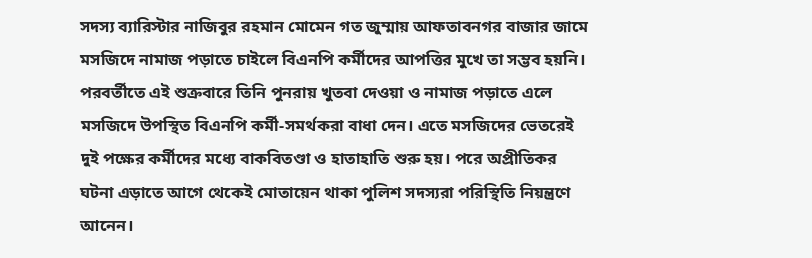সদস্য ব্যারিস্টার নাজিবুর রহমান মোমেন গত জুম্মায় আফতাবনগর বাজার জামে মসজিদে নামাজ পড়াতে চাইলে বিএনপি কর্মীদের আপত্তির মুখে তা সম্ভব হয়নি। পরবর্তীতে এই শুক্রবারে তিনি পুনরায় খুতবা দেওয়া ও নামাজ পড়াতে এলে মসজিদে উপস্থিত বিএনপি কর্মী-সমর্থকরা বাধা দেন। এতে মসজিদের ভেতরেই দুই পক্ষের কর্মীদের মধ্যে বাকবিতণ্ডা ও হাতাহাতি শুরু হয়। পরে অপ্রীতিকর ঘটনা এড়াতে আগে থেকেই মোতায়েন থাকা পুলিশ সদস্যরা পরিস্থিতি নিয়ন্ত্রণে আনেন।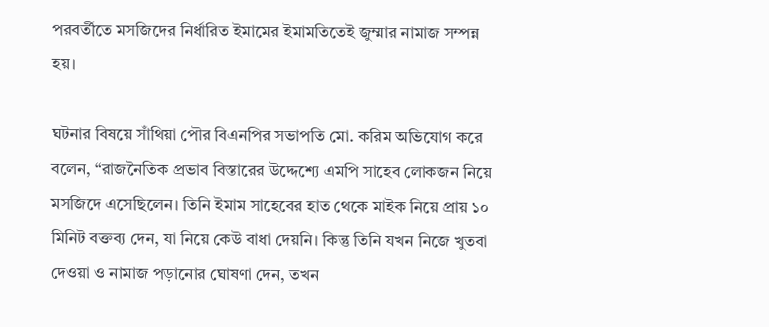পরবর্তীতে মসজিদের নির্ধারিত ইমামের ইমামতিতেই জুম্মার নামাজ সম্পন্ন হয়।

ঘটনার বিষয়ে সাঁথিয়া পৌর বিএনপির সভাপতি মো. করিম অভিযোগ করে বলেন, “রাজনৈতিক প্রভাব বিস্তারের উদ্দেশ্যে এমপি সাহেব লোকজন নিয়ে মসজিদে এসেছিলেন। তিনি ইমাম সাহেবের হাত থেকে মাইক নিয়ে প্রায় ১০ মিনিট বক্তব্য দেন, যা নিয়ে কেউ বাধা দেয়নি। কিন্তু তিনি যখন নিজে খুতবা দেওয়া ও নামাজ পড়ানোর ঘোষণা দেন, তখন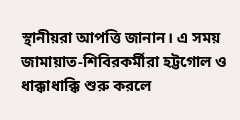স্থানীয়রা আপত্তি জানান। এ সময় জামায়াত-শিবিরকর্মীরা হট্টগোল ও ধাক্কাধাক্কি শুরু করলে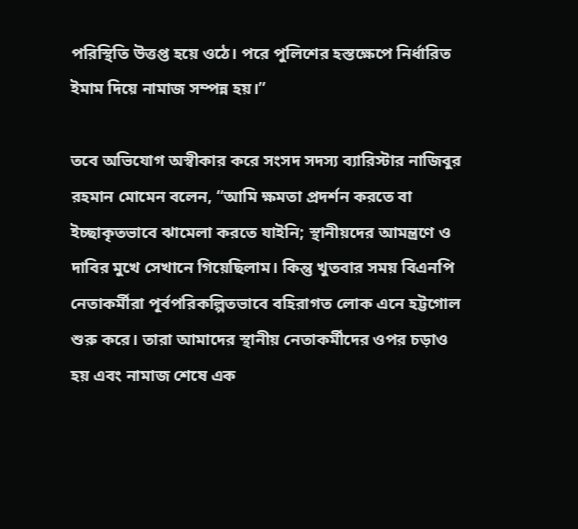পরিস্থিতি উত্তপ্ত হয়ে ওঠে। পরে পুলিশের হস্তক্ষেপে নির্ধারিত ইমাম দিয়ে নামাজ সম্পন্ন হয়।”

তবে অভিযোগ অস্বীকার করে সংসদ সদস্য ব্যারিস্টার নাজিবুর রহমান মোমেন বলেন, “আমি ক্ষমতা প্রদর্শন করতে বা ইচ্ছাকৃতভাবে ঝামেলা করতে যাইনি; স্থানীয়দের আমন্ত্রণে ও দাবির মুখে সেখানে গিয়েছিলাম। কিন্তু খুতবার সময় বিএনপি নেতাকর্মীরা পূর্বপরিকল্পিতভাবে বহিরাগত লোক এনে হট্টগোল শুরু করে। তারা আমাদের স্থানীয় নেতাকর্মীদের ওপর চড়াও হয় এবং নামাজ শেষে এক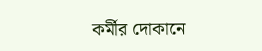কর্মীর দোকানে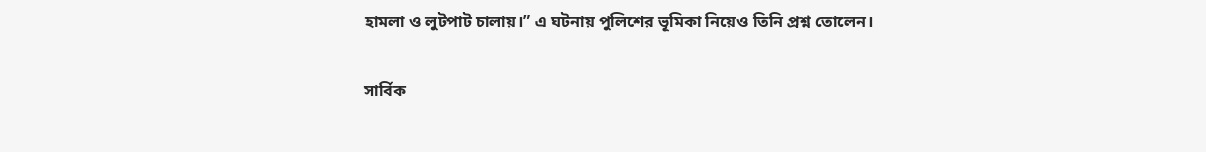হামলা ও লুটপাট চালায়।” এ ঘটনায় পুলিশের ভূমিকা নিয়েও তিনি প্রশ্ন তোলেন।

সার্বিক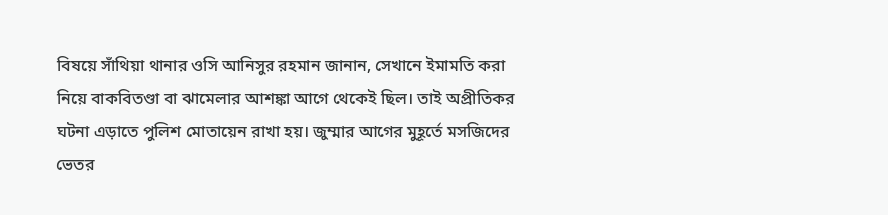বিষয়ে সাঁথিয়া থানার ওসি আনিসুর রহমান জানান, সেখানে ইমামতি করা নিয়ে বাকবিতণ্ডা বা ঝামেলার আশঙ্কা আগে থেকেই ছিল। তাই অপ্রীতিকর ঘটনা এড়াতে পুলিশ মোতায়েন রাখা হয়। জুম্মার আগের মুহূর্তে মসজিদের ভেতর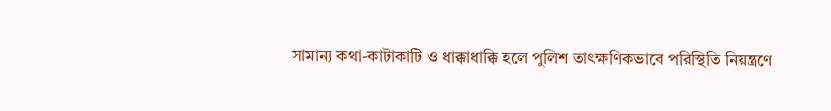সামান্য কথা-কাটাকাটি ও ধাক্কাধাক্কি হলে পুলিশ তাৎক্ষণিকভাবে পরিস্থিতি নিয়ন্ত্রণে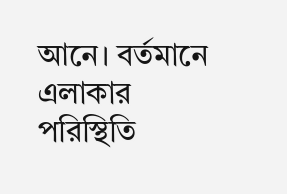আনে। বর্তমানে এলাকার পরিস্থিতি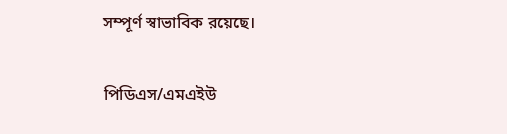সম্পূর্ণ স্বাভাবিক রয়েছে।

পিডিএস/এমএইউ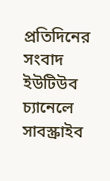প্রতিদিনের সংবাদ ইউটিউব চ্যানেলে সাবস্ক্রাইব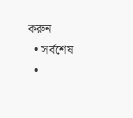করুন
  • সর্বশেষ
  •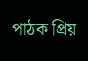পাঠক প্রিয়